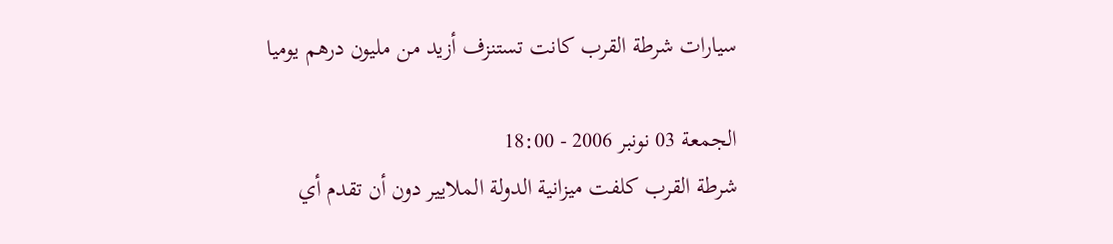سيارات شرطة القرب كانت تستنزف أزيد من مليون درهم يوميا

الجمعة 03 نونبر 2006 - 18:00
شرطة القرب كلفت ميزانية الدولة الملايير دون أن تقدم أي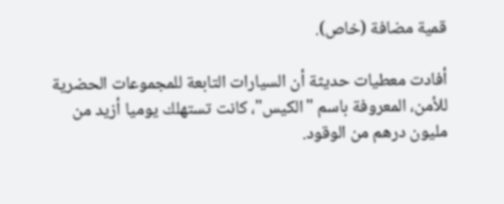قمية مضافة (خاص).

أفادت معطيات حديثة أن السيارات التابعة للمجموعات الحضرية للأمن، المعروفة باسم "الكيس"، كانت تستهلك يوميا أزيد من مليون درهم من الوقود.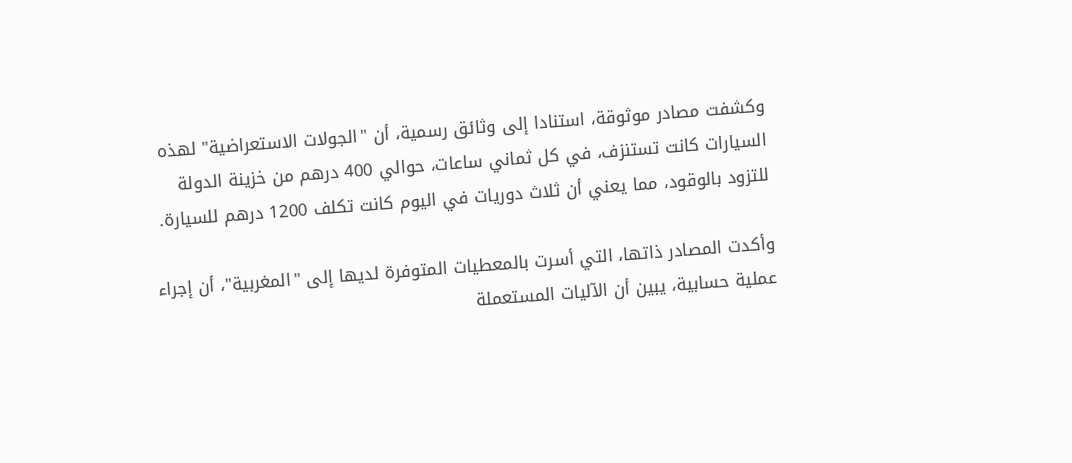وكشفت مصادر موثوقة، استنادا إلى وثائق رسمية، أن "الجولات الاستعراضية" لهذه السيارات كانت تستنزف، في كل ثماني ساعات، حوالي 400 درهم من خزينة الدولة للتزود بالوقود، مما يعني أن ثلاث دوريات في اليوم كانت تكلف 1200 درهم للسيارة.

وأكدت المصادر ذاتها، التي أسرت بالمعطيات المتوفرة لديها إلى "المغربية"، أن إجراء عملية حسابية، يبين أن الآليات المستعملة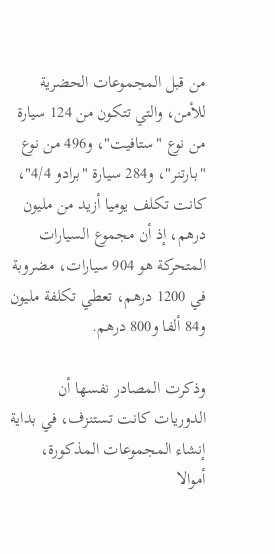من قبل المجموعات الحضرية للأمن، والتي تتكون من 124 سيارة من نوع "ستافيت"، و496 من نوع "بارتنر"، و284 سيارة "برادو 4/4"، كانت تكلف يوميا أزيد من مليون درهم، إذ أن مجموع السيارات المتحركة هو 904 سيارات، مضروبة في 1200 درهم، تعطي تكلفة مليون و84 ألفا و800 درهم.

وذكرت المصادر نفسها أن الدوريات كانت تستنزف، في بداية إنشاء المجموعات المذكورة، أموالا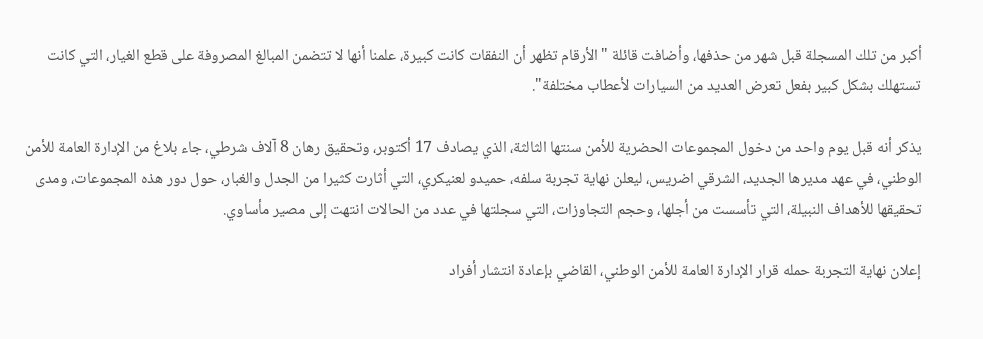أكبر من تلك المسجلة قبل شهر من حذفها، وأضافت قائلة "الأرقام تظهر أن النفقات كانت كبيرة، علمنا أنها لا تتضمن المبالغ المصروفة على قطع الغيار، التي كانت تستهلك بشكل كبير بفعل تعرض العديد من السيارات لأعطاب مختلفة".

يذكر أنه قبل يوم واحد من دخول المجموعات الحضرية للأمن سنتها الثالثة، الذي يصادف 17 أكتوبر، وتحقيق رهان 8 آلاف شرطي، جاء بلاغ من الإدارة العامة للأمن الوطني، في عهد مديرها الجديد، الشرقي اضريس، ليعلن نهاية تجربة سلفه، حميدو لعنيكري، التي أثارت كثيرا من الجدل والغبار، حول دور هذه المجموعات، ومدى تحقيقها للأهداف النبيلة، التي تأسست من أجلها، وحجم التجاوزات، التي سجلتها في عدد من الحالات انتهت إلى مصير مأساوي.

إعلان نهاية التجربة حمله قرار الإدارة العامة للأمن الوطني، القاضي بإعادة انتشار أفراد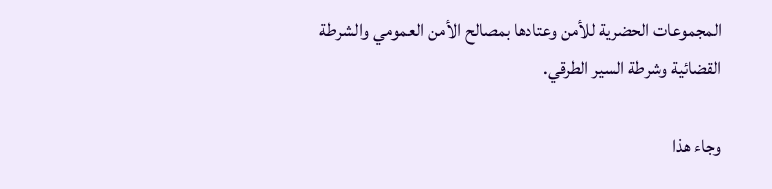المجموعات الحضرية للأمن وعتادها بمصالح الأمن العمومي والشرطة القضائية وشرطة السير الطرقي.

وجاء هذا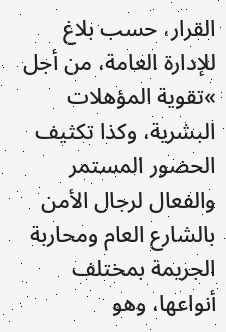القرار، حسب بلاغ للإدارة العامة، من أجل »تقوية المؤهلات البشرية، وكذا تكثيف الحضور المستمر والفعال لرجال الأمن بالشارع العام ومحاربة الجريمة بمختلف أنواعها، وهو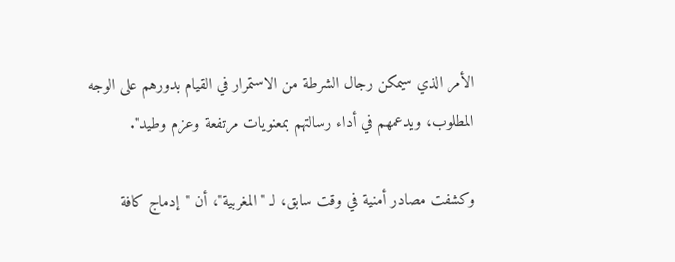الأمر الذي سيمكن رجال الشرطة من الاستمرار في القيام بدورهم على الوجه المطلوب، ويدعمهم في أداء رسالتهم بمعنويات مرتفعة وعزم وطيد".

وكشفت مصادر أمنية في وقت سابق، لـ "المغربية"، أن "إدماج كافة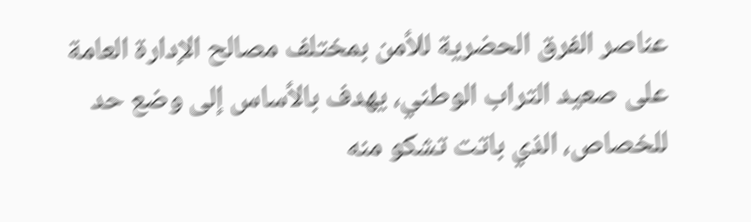عناصر الفرق الحضرية للأمن بمختلف مصالح الإدارة العامة على صعيد التراب الوطني، يهدف بالأساس إلى وضع حد للخصاص، الذي باتت تشكو منه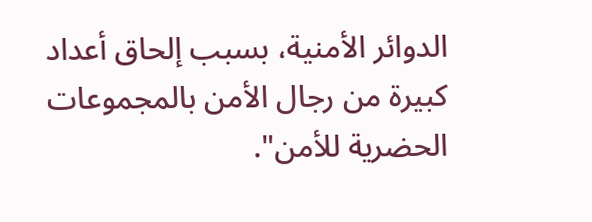الدوائر الأمنية، بسبب إلحاق أعداد كبيرة من رجال الأمن بالمجموعات الحضرية للأمن".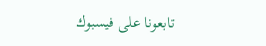تابعونا على فيسبوك